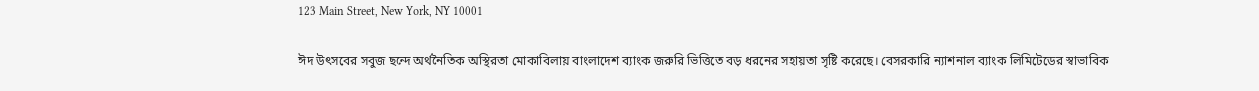123 Main Street, New York, NY 10001

ঈদ উৎসবের সবুজ ছন্দে অর্থনৈতিক অস্থিরতা মোকাবিলায় বাংলাদেশ ব্যাংক জরুরি ভিত্তিতে বড় ধরনের সহায়তা সৃষ্টি করেছে। বেসরকারি ন্যাশনাল ব্যাংক লিমিটেডের স্বাভাবিক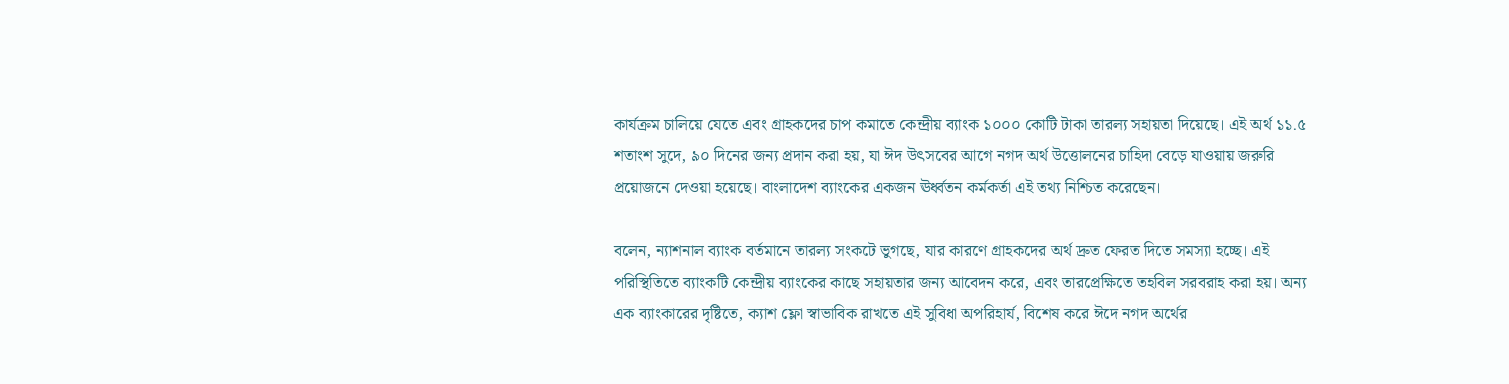কার্যক্রম চালিয়ে যেতে এবং গ্রাহকদের চাপ কমাতে কেন্দ্রীয় ব্যাংক ১০০০ কোটি টাকা তারল্য সহায়তা দিয়েছে। এই অর্থ ১১.৫ শতাংশ সুদে, ৯০ দিনের জন্য প্রদান করা হয়, যা ঈদ উৎসবের আগে নগদ অর্থ উত্তোলনের চাহিদা বেড়ে যাওয়ায় জরুরি প্রয়োজনে দেওয়া হয়েছে। বাংলাদেশ ব্যাংকের একজন ঊর্ধ্বতন কর্মকর্তা এই তথ্য নিশ্চিত করেছেন।

বলেন, ন্যাশনাল ব্যাংক বর্তমানে তারল্য সংকটে ভুগছে, যার কারণে গ্রাহকদের অর্থ দ্রুত ফেরত দিতে সমস্যা হচ্ছে। এই পরিস্থিতিতে ব্যাংকটি কেন্দ্রীয় ব্যাংকের কাছে সহায়তার জন্য আবেদন করে, এবং তারপ্রেক্ষিতে তহবিল সরবরাহ করা হয়। অন্য এক ব্যাংকারের দৃষ্টিতে, ক্যাশ ফ্লো স্বাভাবিক রাখতে এই সুবিধা অপরিহার্য, বিশেষ করে ঈদে নগদ অর্থের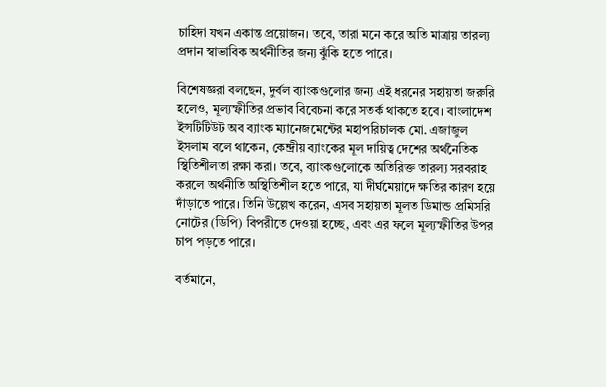চাহিদা যখন একান্ত প্রয়োজন। তবে, তারা মনে করে অতি মাত্রায় তারল্য প্রদান স্বাভাবিক অর্থনীতির জন্য ঝুঁকি হতে পারে।

বিশেষজ্ঞরা বলছেন, দুর্বল ব্যাংকগুলোর জন্য এই ধরনের সহায়তা জরুরি হলেও, মূল্যস্ফীতির প্রভাব বিবেচনা করে সতর্ক থাকতে হবে। বাংলাদেশ ইন্সটিটিউট অব ব্যাংক ম্যানেজমেন্টের মহাপরিচালক মো. এজাজুল ইসলাম বলে থাকেন, কেন্দ্রীয় ব্যাংকের মূল দায়িত্ব দেশের অর্থনৈতিক স্থিতিশীলতা রক্ষা করা। তবে, ব্যাংকগুলোকে অতিরিক্ত তারল্য সরবরাহ করলে অর্থনীতি অস্থিতিশীল হতে পারে, যা দীর্ঘমেয়াদে ক্ষতির কারণ হয়ে দাঁড়াতে পারে। তিনি উল্লেখ করেন, এসব সহায়তা মূলত ডিমান্ড প্রমিসরি নোটের (ডিপি) বিপরীতে দেওয়া হচ্ছে, এবং এর ফলে মূল্যস্ফীতির উপর চাপ পড়তে পারে।

বর্তমানে,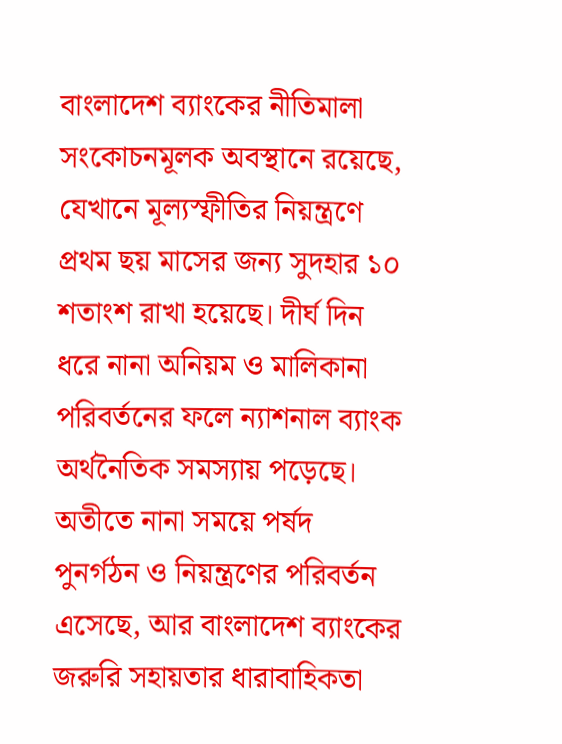বাংলাদেশ ব্যাংকের নীতিমালা সংকোচনমূলক অবস্থানে রয়েছে, যেখানে মূল্যস্ফীতির নিয়ন্ত্রণে প্রথম ছয় মাসের জন্য সুদহার ১০ শতাংশ রাখা হয়েছে। দীর্ঘ দিন ধরে নানা অনিয়ম ও মালিকানা পরিবর্তনের ফলে ন্যাশনাল ব্যাংক অর্থনৈতিক সমস্যায় পড়েছে। অতীতে নানা সময়ে পর্ষদ পুনর্গঠন ও নিয়ন্ত্রণের পরিবর্তন এসেছে, আর বাংলাদেশ ব্যাংকের জরুরি সহায়তার ধারাবাহিকতা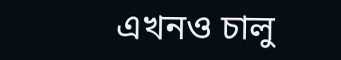এখনও চালু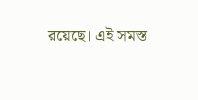রয়েছে। এই সমস্ত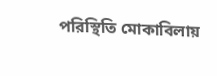পরিস্থিতি মোকাবিলায়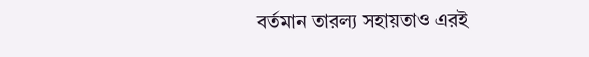বর্তমান তারল্য সহায়তাও এরই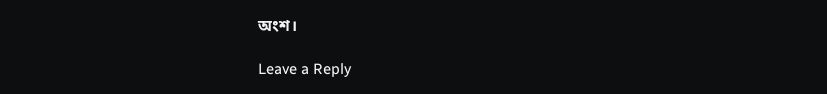অংশ।

Leave a Reply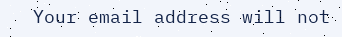Your email address will not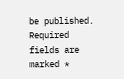be published. Required fields are marked *